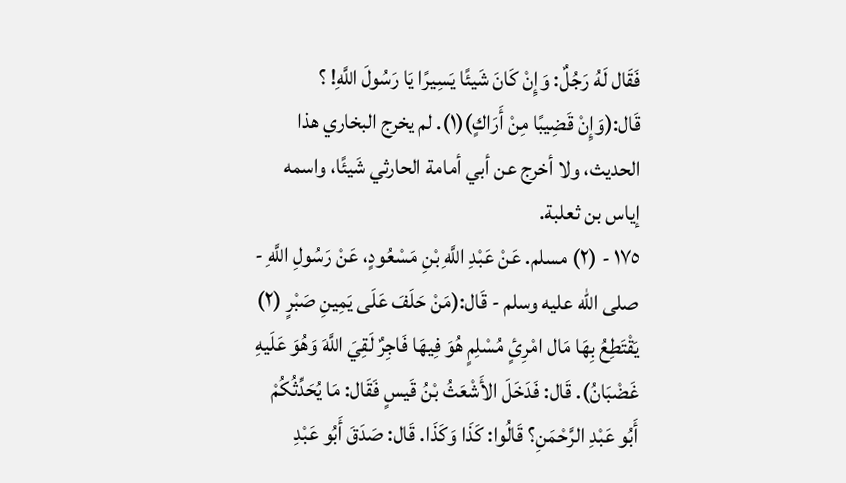فَقَال لَهُ رَجُلٌ: وَإِنْ كَانَ شَيئًا يَسِيرًا يَا رَسُولَ اللَّهِ! ؟ قَال:(وَإِنْ قَضِيبًا مِنْ أَرَاكٍ)(١). لم يخرج البخاري هذا الحديث، ولا أخرج عن أبي أمامة الحارثي شَيئًا، واسمه إياس بن ثعلبة.
١٧٥ - (٢) مسلم. عَنْ عَبْدِ اللَّهِ بْنِ مَسْعُودٍ، عَنْ رَسُولِ اللَّهِ - صلى الله عليه وسلم - قَال:(مَنْ حَلَفَ عَلَى يَمِينِ صَبْرٍ (٢) يَقْتَطِعُ بِهَا مَال امْرِئٍ مُسْلِمٍ هُوَ فِيهَا فَاجِرٌ لَقِيَ اللَّهَ وَهُوَ عَلَيهِ غَضْبَانُ). قَال: فَدَخَلَ الأَشْعَثُ بْنُ قَيسٍ فَقَال: مَا يُحَدِّثُكُمْ أَبُو عَبْدِ الرَّحْمَنِ؟ قَالُوا: كَذَا وَكَذَا. قَال: صَدَقَ أَبُو عَبْدِ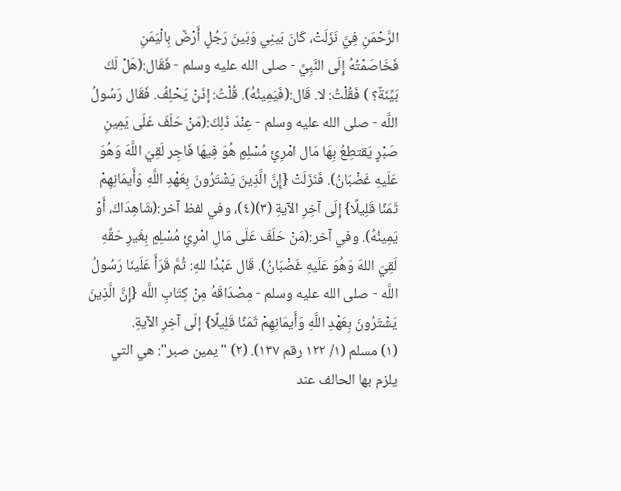الرَّحْمَنِ فِيَّ نَزَلَتْ، كَانَ بَينِي وَبَينَ رَجُلٍ أَرْضٌ بِالْيَمَنِ فَخَاصَمْتُهُ إِلَى النَّبِيِّ - صلى الله عليه وسلم - فَقَال:(هَلْ لَكَ بَيِّنَةٌ؟ ) فَقُلْتُ: لا. قَال:(فَيَمِينُهُ). قُلْتُ: إذَنْ يَحْلِفُ. فَقَال رَسُولُ اللَّه - صلى الله عليه وسلم - عِنْدَ ذَلِكَ:(مَنْ حَلَفَ عَلَى يَمِينِ صَبْرٍ يَقتطِعُ بِهَا مَال امْرِئٍ مُسْلِمٍ هُوَ فِيهَا فَاجِر لَقِيَ اللَّهَ وَهُوَ عَلَيهِ غَضْبَانُ). فَنَزَلَتْ {إِنَّ الَّذِينَ يَشْتَرُونَ بِعَهْدِ اللَّهِ وَأَيمَانِهِمْ ثَمَنًا قَلِيلًا} إِلَى آخِرِ الآيةِ (٣)(٤)، وفي لفظ آخر:(شَاهِدَاكَ، أَوْ يَمِينُهُ). وفي آخر:(مَنْ حَلَفَ عَلَى مَالِ امْرِئٍ مُسْلِمٍ بِغَيرِ حَقِّهِ لَقِيَ اللهَ وَهُوَ عَلَيهِ غَضْبَانُ). قَال عَبْدُا للهِ: ثُمَّ قَرَأَ عَلَينَا رَسُولُ اللَّه - صلى الله عليه وسلم - مِصْدَاقَهُ مِنْ كِتَابِ اللَّه {إِنَّ الَّذِينَ يَشْتَرُونَ بِعَهْدِ اللَّهِ وَأَيمَانِهِمْ ثَمَنًا قَلِيلًا} إلَى آخِرِ الآيةِ.
(١) مسلم (١/ ١٢٢ رقم ١٣٧). (٢) "يمين صبر": هي التي يلزم بها الحالف عند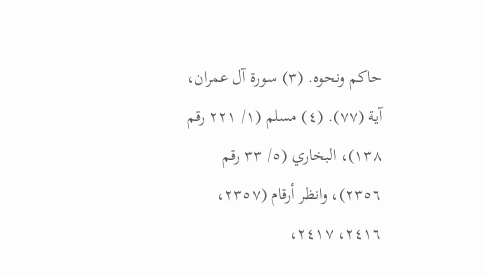حاكم ونحوه. (٣) سورة آل عمران، آية (٧٧). (٤) مسلم (١/ ٢٢١ رقم ١٣٨)، البخاري (٥/ ٣٣ رقم ٢٣٥٦)، وانظر أرقام (٢٣٥٧، ٢٤١٦، ٢٤١٧،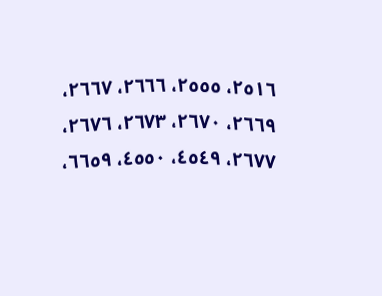٢٥١٦، ٢٥٥٥، ٢٦٦٦، ٢٦٦٧، ٢٦٦٩، ٢٦٧٠، ٢٦٧٣، ٢٦٧٦، ٢٦٧٧، ٤٥٤٩، ٤٥٥٠، ٦٦٥٩،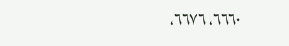٦٦٦٠، ٦٦٧٦،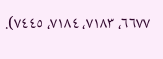٦٦٧٧، ٧١٨٣، ٧١٨٤، ٧٤٤٥).